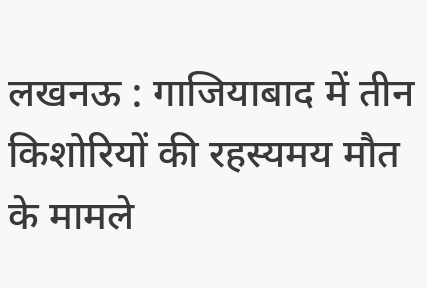लखनऊ : गाजियाबाद में तीन किशोरियों की रहस्यमय मौत के मामले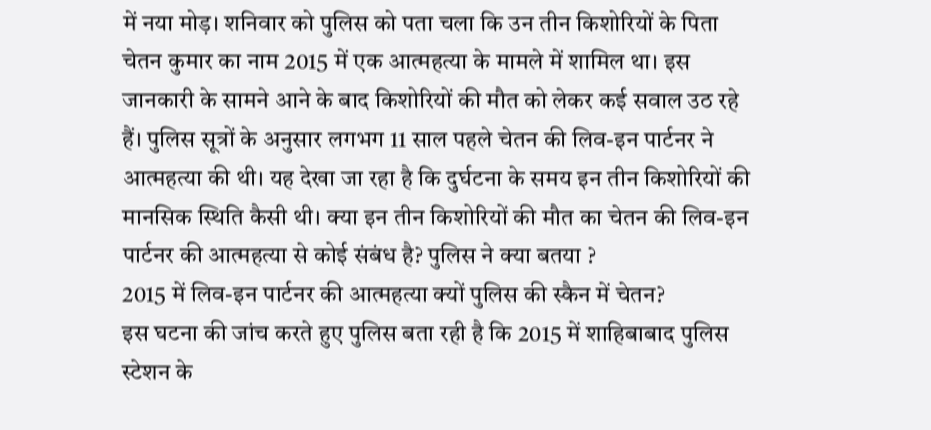में नया मोड़। शनिवार को पुलिस को पता चला कि उन तीन किशोरियों के पिता चेतन कुमार का नाम 2015 में एक आत्महत्या के मामले में शामिल था। इस जानकारी के सामने आने के बाद किशोरियों की मौत को लेकर कई सवाल उठ रहे हैं। पुलिस सूत्रों के अनुसार लगभग 11 साल पहले चेतन की लिव-इन पार्टनर ने आत्महत्या की थी। यह देखा जा रहा है कि दुर्घटना के समय इन तीन किशोरियों की मानसिक स्थिति कैसी थी। क्या इन तीन किशोरियों की मौत का चेतन की लिव-इन पार्टनर की आत्महत्या से कोई संबंध है? पुलिस ने क्या बतया ?
2015 में लिव-इन पार्टनर की आत्महत्या क्यों पुलिस की स्कैन में चेतन?
इस घटना की जांच करते हुए पुलिस बता रही है कि 2015 में शाहिबाबाद पुलिस स्टेशन के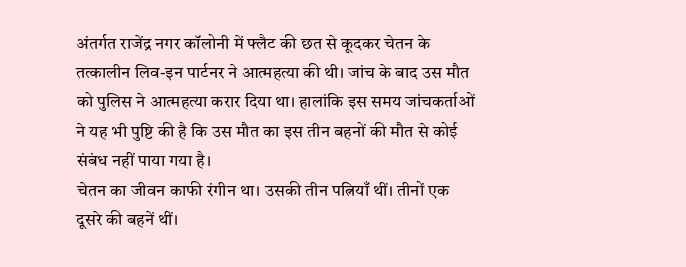अंतर्गत राजेंद्र नगर कॉलोनी में फ्लैट की छत से कूदकर चेतन के तत्कालीन लिव-इन पार्टनर ने आत्महत्या की थी। जांच के बाद उस मौत को पुलिस ने आत्महत्या करार दिया था। हालांकि इस समय जांचकर्ताओं ने यह भी पुष्टि की है कि उस मौत का इस तीन बहनों की मौत से कोई संबंध नहीं पाया गया है।
चेतन का जीवन काफी रंगीन था। उसकी तीन पत्नियाँ थीं। तीनों एक दूसरे की बहनें थीं।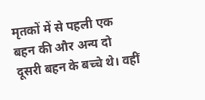मृतकों में से पहली एक बहन की और अन्य दो दूसरी बहन के बच्चे थे। वहीं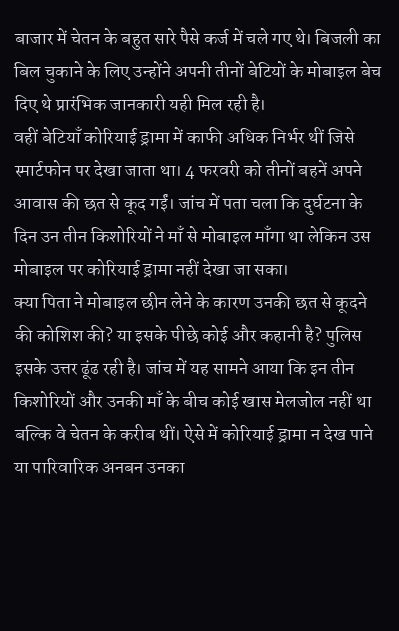बाजार में चेतन के बहुत सारे पैसे कर्ज में चले गए थे। बिजली का बिल चुकाने के लिए उन्होंने अपनी तीनों बेटियों के मोबाइल बेच दिए थे प्रारंभिक जानकारी यही मिल रही है।
वहीं बेटियाँ कोरियाई ड्रामा में काफी अधिक निर्भर थीं जिसे स्मार्टफोन पर देखा जाता था। 4 फरवरी को तीनों बहनें अपने आवास की छत से कूद गईं। जांच में पता चला कि दुर्घटना के दिन उन तीन किशोरियों ने माँ से मोबाइल माँगा था लेकिन उस मोबाइल पर कोरियाई ड्रामा नहीं देखा जा सका।
क्या पिता ने मोबाइल छीन लेने के कारण उनकी छत से कूदने की कोशिश की? या इसके पीछे कोई और कहानी है? पुलिस इसके उत्तर ढूंढ रही है। जांच में यह सामने आया कि इन तीन किशोरियों और उनकी माँ के बीच कोई खास मेलजोल नहीं था बल्कि वे चेतन के करीब थीं। ऐसे में कोरियाई ड्रामा न देख पाने या पारिवारिक अनबन उनका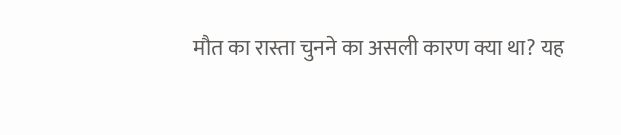मौत का रास्ता चुनने का असली कारण क्या था? यह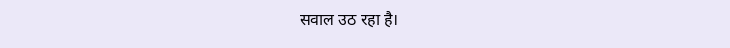सवाल उठ रहा है।